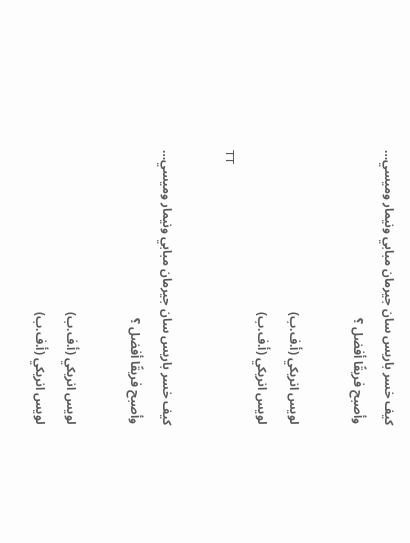كيف خسر باريس سان جيرمان مبابي ونيمار وميسي… وأصبح فريقًا أفضل ؟

لويس انريكي (أ.ف.ب)
لويس انريكي (أ.ف.ب)
TT

كيف خسر باريس سان جيرمان مبابي ونيمار وميسي… وأصبح فريقًا أفضل ؟

لويس انريكي (أ.ف.ب)
لويس انريكي (أ.ف.ب)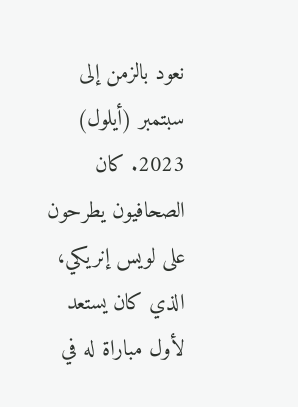نعود بالزمن إلى سبتمبر (أيلول) 2023. كان الصحافيون يطرحون على لويس إنريكي، الذي كان يستعد لأول مباراة له في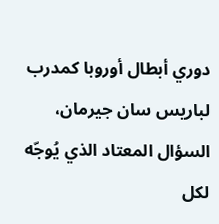دوري أبطال أوروبا كمدرب لباريس سان جيرمان، السؤال المعتاد الذي يُوجّه لكل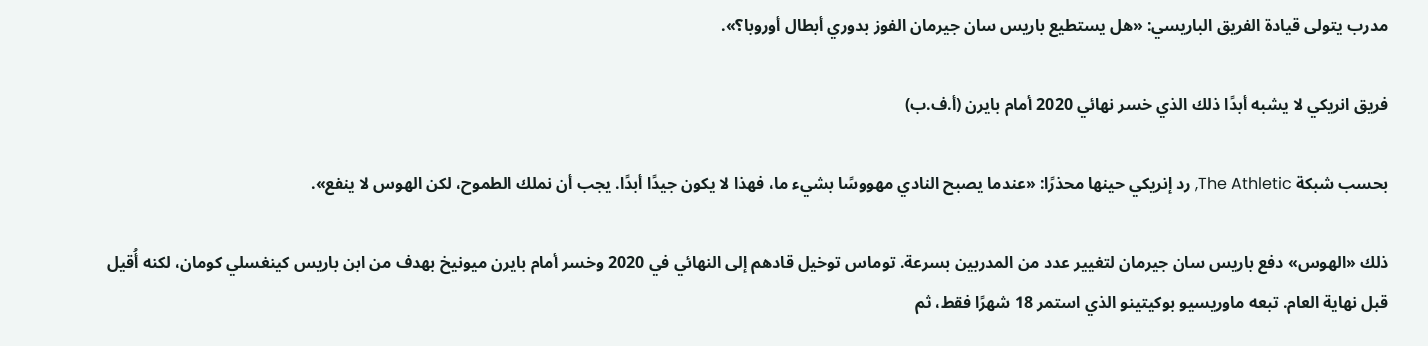مدرب يتولى قيادة الفريق الباريسي: «هل يستطيع باريس سان جيرمان الفوز بدوري أبطال أوروبا؟».

فريق انريكي لا يشبه أبدًا ذلك الذي خسر نهائي 2020 أمام بايرن (أ.ف.ب)

بحسب شبكة The Athletic, رد إنريكي حينها محذرًا: «عندما يصبح النادي مهووسًا بشيء ما، فهذا لا يكون جيدًا أبدًا. يجب أن نملك الطموح، لكن الهوس لا ينفع».

ذلك «الهوس» دفع باريس سان جيرمان لتغيير عدد من المدربين بسرعة. توماس توخيل قادهم إلى النهائي في 2020 وخسر أمام بايرن ميونيخ بهدف من ابن باريس كينغسلي كومان، لكنه أُقيل قبل نهاية العام. تبعه ماوريسيو بوكيتينو الذي استمر 18 شهرًا فقط، ثم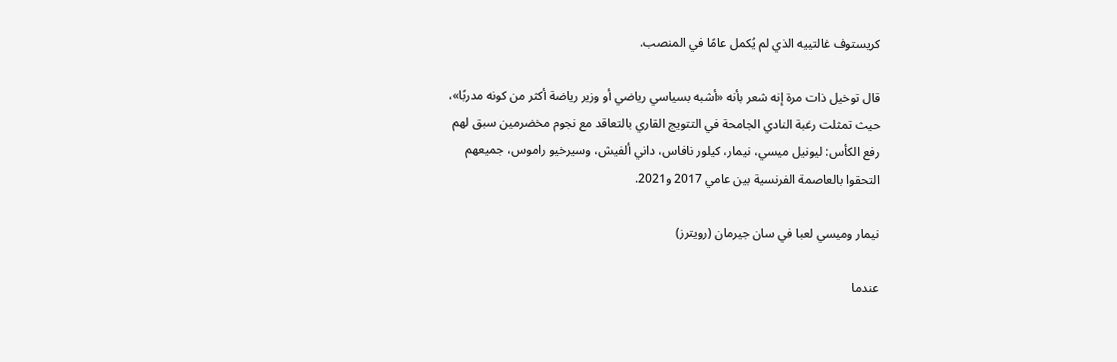كريستوف غالتييه الذي لم يُكمل عامًا في المنصب.

قال توخيل ذات مرة إنه شعر بأنه «أشبه بسياسي رياضي أو وزير رياضة أكثر من كونه مدربًا»، حيث تمثلت رغبة النادي الجامحة في التتويج القاري بالتعاقد مع نجوم مخضرمين سبق لهم رفع الكأس: ليونيل ميسي، نيمار، كيلور نافاس، داني ألفيش، وسيرخيو راموس، جميعهم التحقوا بالعاصمة الفرنسية بين عامي 2017 و2021.

نيمار وميسي لعبا في سان جيرمان (رويترز)

عندما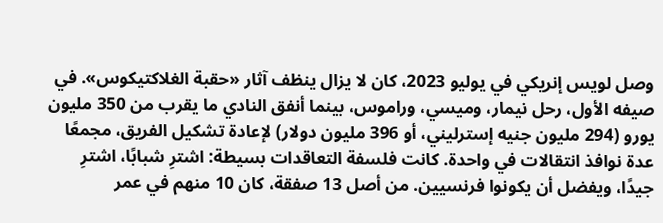وصل لويس إنريكي في يوليو 2023، كان لا يزال ينظف آثار «حقبة الغلاكتيكوس». في صيفه الأول، رحل نيمار، وميسي، وراموس، بينما أنفق النادي ما يقرب من 350 مليون يورو (294 مليون جنيه إسترليني، أو 396 مليون دولار) لإعادة تشكيل الفريق، مجمعًا عدة نوافذ انتقالات في واحدة. كانت فلسفة التعاقدات بسيطة: اشترِ شبابًا، اشترِ جيدًا، ويفضل أن يكونوا فرنسيين. من أصل 13 صفقة، كان 10 منهم في عمر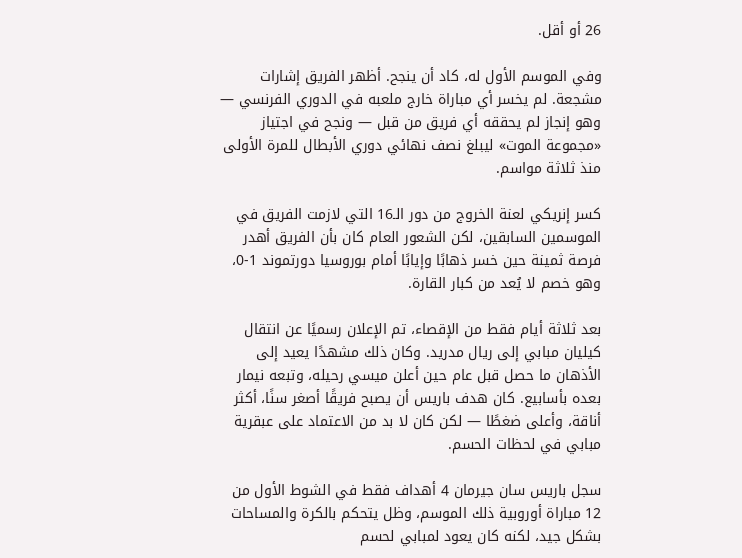26 أو أقل.

وفي الموسم الأول له، كاد أن ينجح. أظهر الفريق إشارات مشجعة. لم يخسر أي مباراة خارج ملعبه في الدوري الفرنسي — وهو إنجاز لم يحققه أي فريق من قبل — ونجح في اجتياز «مجموعة الموت» ليبلغ نصف نهائي دوري الأبطال للمرة الأولى منذ ثلاثة مواسم.

كسر إنريكي لعنة الخروج من دور الـ16 التي لازمت الفريق في الموسمين السابقين، لكن الشعور العام كان بأن الفريق أهدر فرصة ثمينة حين خسر ذهابًا وإيابًا أمام بوروسيا دورتموند 1-0، وهو خصم لا يُعد من كبار القارة.

بعد ثلاثة أيام فقط من الإقصاء، تم الإعلان رسميًا عن انتقال كيليان مبابي إلى ريال مدريد. وكان ذلك مشهدًا يعيد إلى الأذهان ما حصل قبل عام حين أعلن ميسي رحيله، وتبعه نيمار بعده بأسابيع. كان هدف باريس أن يصبح فريقًا أصغر سنًا، أكثر أناقة، وأعلى ضغطًا — لكن كان لا بد من الاعتماد على عبقرية مبابي في لحظات الحسم.

سجل باريس سان جيرمان 4 أهداف فقط في الشوط الأول من 12 مباراة أوروبية ذلك الموسم، وظل يتحكم بالكرة والمساحات بشكل جيد، لكنه كان يعود لمبابي لحسم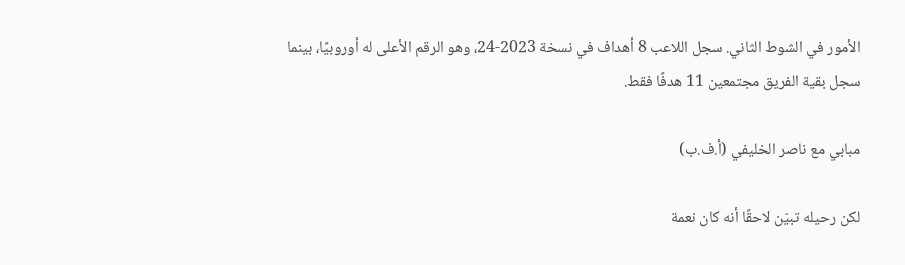الأمور في الشوط الثاني. سجل اللاعب 8 أهداف في نسخة 2023-24، وهو الرقم الأعلى له أوروبيًا، بينما سجل بقية الفريق مجتمعين 11 هدفًا فقط.

مبابي مع ناصر الخليفي (أ.ف.ب)

لكن رحيله تبيّن لاحقًا أنه كان نعمة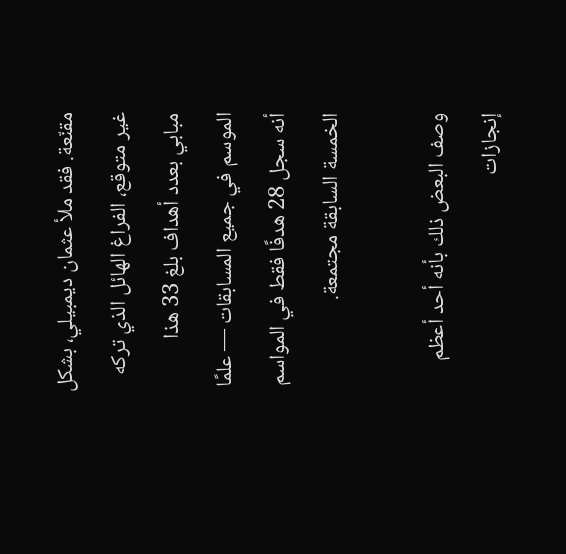مقنّعة. فقد ملأ عثمان ديمبيلي، بشكل غير متوقع، الفراغ الهائل الذي تركه مبابي بعدد أهداف بلغ 33 هذا الموسم في جميع المسابقات — علمًا أنه سجل 28 هدفًا فقط في المواسم الخمسة السابقة مجتمعة.

وصف البعض ذلك بأنه أحد أعظم إنجازات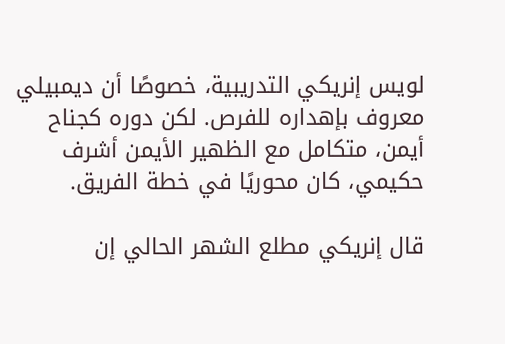لويس إنريكي التدريبية، خصوصًا أن ديمبيلي معروف بإهداره للفرص. لكن دوره كجناح أيمن، متكامل مع الظهير الأيمن أشرف حكيمي، كان محوريًا في خطة الفريق.

قال إنريكي مطلع الشهر الحالي إن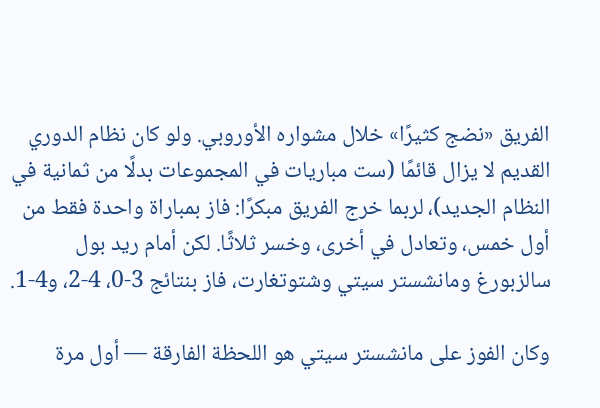الفريق «نضج كثيرًا» خلال مشواره الأوروبي. ولو كان نظام الدوري القديم لا يزال قائمًا (ست مباريات في المجموعات بدلًا من ثمانية في النظام الجديد)، لربما خرج الفريق مبكرًا: فاز بمباراة واحدة فقط من أول خمس، وتعادل في أخرى، وخسر ثلاثًا. لكن أمام ريد بول سالزبورغ ومانشستر سيتي وشتوتغارت، فاز بنتائج 3-0، 4-2، و4-1.

وكان الفوز على مانشستر سيتي هو اللحظة الفارقة — أول مرة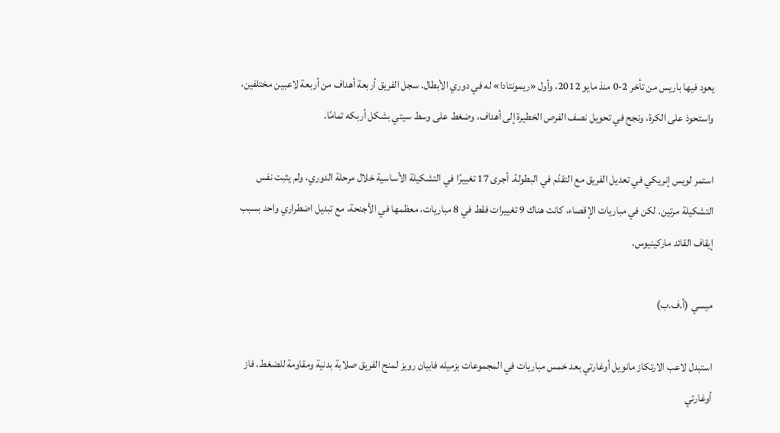يعود فيها باريس من تأخر 2-0 منذ مايو 2012، وأول «ريمونتادا» له في دوري الأبطال. سجل الفريق أربعة أهداف من أربعة لاعبين مختلفين، واستحوذ على الكرة، ونجح في تحويل نصف الفرص الخطيرة إلى أهداف، وضغط على وسط سيتي بشكل أربكه تمامًا.

استمر لويس إنريكي في تعديل الفريق مع التقدّم في البطولة. أجرى 17 تغييرًا في التشكيلة الأساسية خلال مرحلة الدوري، ولم يثبت نفس التشكيلة مرتين. لكن في مباريات الإقصاء، كانت هناك 9 تغييرات فقط في 8 مباريات، معظمها في الأجنحة، مع تبديل اضطراري واحد بسبب إيقاف القائد ماركينيوس.

ميسي (أ.ف.ب)

استبدل لاعب الارتكاز مانويل أوغارتي بعد خمس مباريات في المجموعات بزميله فابيان رويز لمنح الفريق صلابة بدنية ومقاومة للضغط. فاز أوغارتي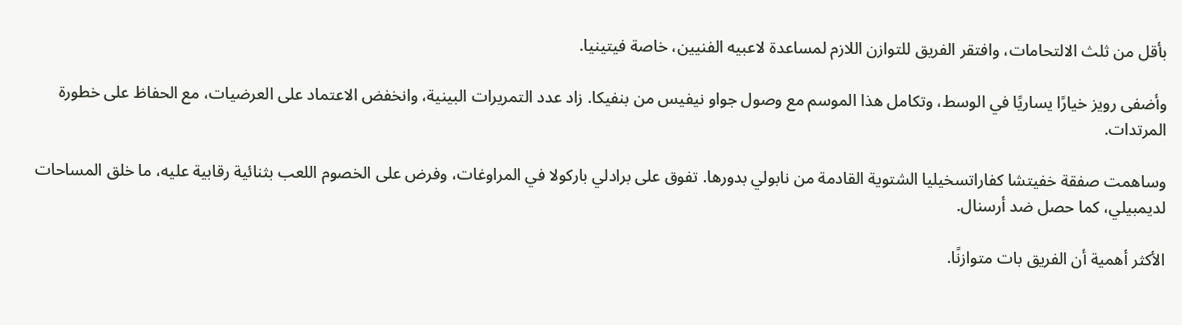بأقل من ثلث الالتحامات، وافتقر الفريق للتوازن اللازم لمساعدة لاعبيه الفنيين، خاصة فيتينيا.

وأضفى رويز خيارًا يساريًا في الوسط، وتكامل هذا الموسم مع وصول جواو نيفيس من بنفيكا. زاد عدد التمريرات البينية، وانخفض الاعتماد على العرضيات، مع الحفاظ على خطورة المرتدات.

وساهمت صفقة خفيتشا كفاراتسخيليا الشتوية القادمة من نابولي بدورها. تفوق على برادلي باركولا في المراوغات، وفرض على الخصوم اللعب بثنائية رقابية عليه، ما خلق المساحات لديمبيلي، كما حصل ضد أرسنال.

الأكثر أهمية أن الفريق بات متوازنًا.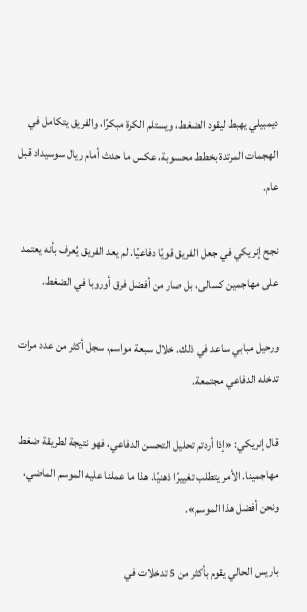ديمبيلي يهبط ليقود الضغط، ويستلم الكرة مبكرًا، والفريق يتكامل في الهجمات المرتدة بخطط محسوبة، عكس ما حدث أمام ريال سوسيداد قبل عام.

نجح إنريكي في جعل الفريق قويًا دفاعيًا. لم يعد الفريق يُعرف بأنه يعتمد على مهاجمين كسالى، بل صار من أفضل فرق أوروبا في الضغط.

ورحيل مبابي ساعد في ذلك. خلال سبعة مواسم، سجل أكثر من عدد مرات تدخله الدفاعي مجتمعة.

قال إنريكي: «إذا أردتم تحليل التحسن الدفاعي، فهو نتيجة لطريقة ضغط مهاجمينا. الأمر يتطلب تغييرًا ذهنيًا. هذا ما عملنا عليه الموسم الماضي، ونحن أفضل هذا الموسم».

باريس الحالي يقوم بأكثر من 5 تدخلات في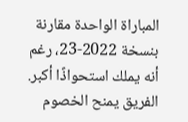المباراة الواحدة مقارنة بنسخة 2022-23، رغم أنه يملك استحواذًا أكبر. الفريق يمنح الخصوم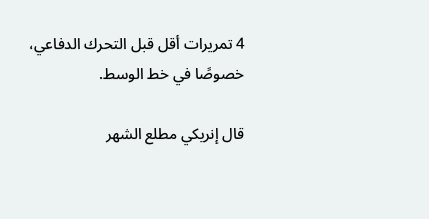4 تمريرات أقل قبل التحرك الدفاعي، خصوصًا في خط الوسط.

قال إنريكي مطلع الشهر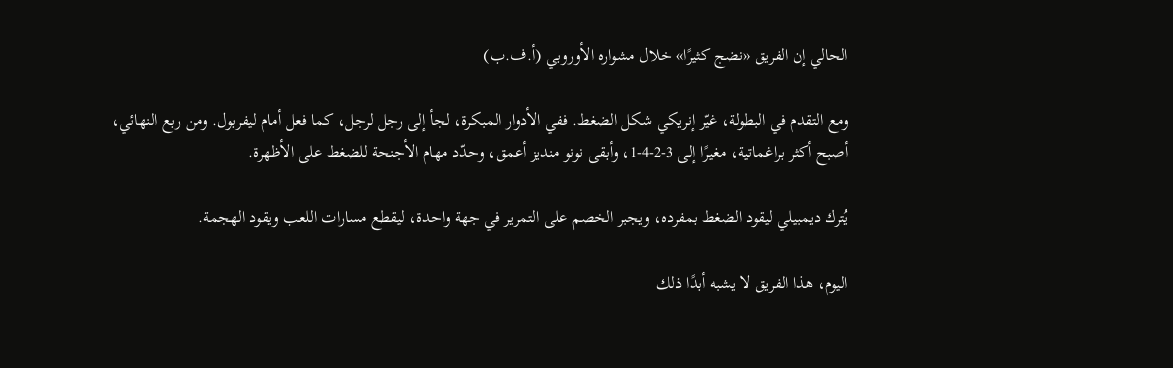الحالي إن الفريق «نضج كثيرًا» خلال مشواره الأوروبي (أ.ف.ب)

ومع التقدم في البطولة، غيّر إنريكي شكل الضغط. ففي الأدوار المبكرة، لجأ إلى رجل لرجل، كما فعل أمام ليفربول. ومن ربع النهائي، أصبح أكثر براغماتية، مغيرًا إلى 3-2-4-1، وأبقى نونو منديز أعمق، وحدّد مهام الأجنحة للضغط على الأظهرة.

يُترك ديمبيلي ليقود الضغط بمفرده، ويجبر الخصم على التمرير في جهة واحدة، ليقطع مسارات اللعب ويقود الهجمة.

اليوم، هذا الفريق لا يشبه أبدًا ذلك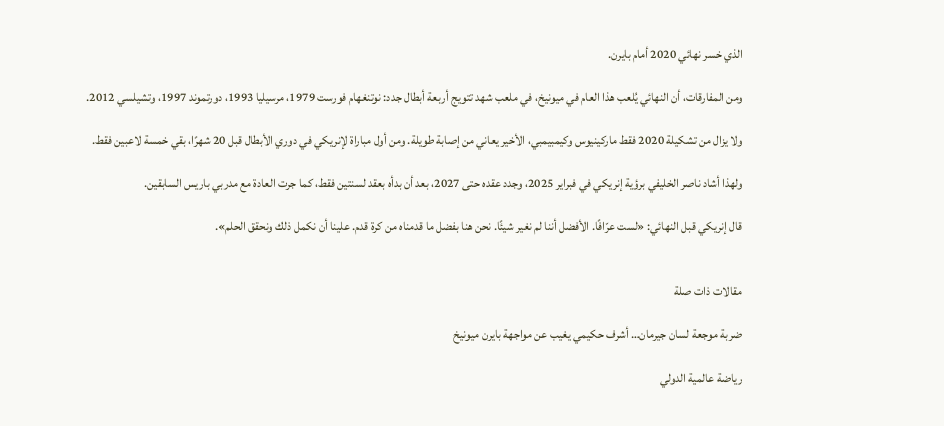الذي خسر نهائي 2020 أمام بايرن.

ومن المفارقات، أن النهائي يُلعب هذا العام في ميونيخ، في ملعب شهد تتويج أربعة أبطال جدد: نوتنغهام فورست 1979، مرسيليا 1993، دورتموند 1997، وتشيلسي 2012.

ولا يزال من تشكيلة 2020 فقط ماركينيوس وكيمبيمبي، الأخير يعاني من إصابة طويلة. ومن أول مباراة لإنريكي في دوري الأبطال قبل 20 شهرًا، بقي خمسة لاعبين فقط.

ولهذا أشاد ناصر الخليفي برؤية إنريكي في فبراير 2025، وجدد عقده حتى 2027، بعد أن بدأه بعقد لسنتين فقط، كما جرت العادة مع مدربي باريس السابقين.

قال إنريكي قبل النهائي: «لست عرّافًا. الأفضل أننا لم نغير شيئًا. نحن هنا بفضل ما قدمناه من كرة قدم. علينا أن نكمل ذلك ونحقق الحلم».


مقالات ذات صلة

ضربة موجعة لسان جيرمان… أشرف حكيمي يغيب عن مواجهة بايرن ميونيخ

رياضة عالمية الدولي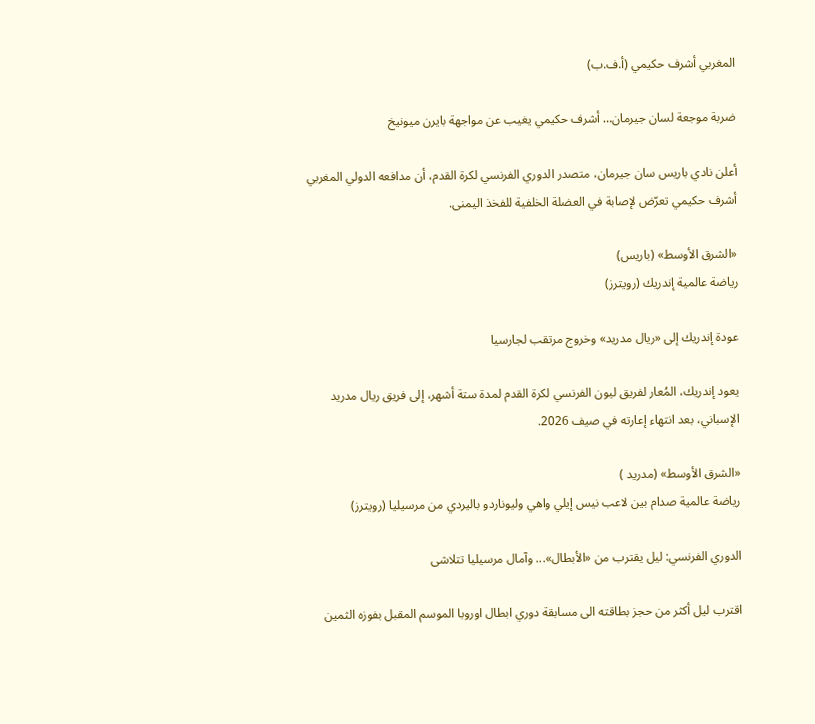المغربي أشرف حكيمي (أ.ف.ب)

ضربة موجعة لسان جيرمان… أشرف حكيمي يغيب عن مواجهة بايرن ميونيخ

أعلن نادي باريس سان جيرمان، متصدر الدوري الفرنسي لكرة القدم، أن مدافعه الدولي المغربي أشرف حكيمي تعرّض لإصابة في العضلة الخلفية للفخذ اليمنى.

«الشرق الأوسط» (باريس)
رياضة عالمية إندريك (رويترز)

عودة إندريك إلى «ريال مدريد» وخروج مرتقب لجارسيا

يعود إندريك، المُعار لفريق ليون الفرنسي لكرة القدم لمدة ستة أشهر، إلى فريق ريال مدريد الإسباني، بعد انتهاء إعارته في صيف 2026.

«الشرق الأوسط» (مدريد )
رياضة عالمية صدام بين لاعب نيس إيلي واهي وليوناردو باليردي من مرسيليا (رويترز)

الدوري الفرنسي: ليل يقترب من «الأبطال»... وآمال مرسيليا تتلاشى

اقترب ليل أكثر من حجز بطاقته الى مسابقة دوري ابطال اوروبا الموسم المقبل بفوزه الثمين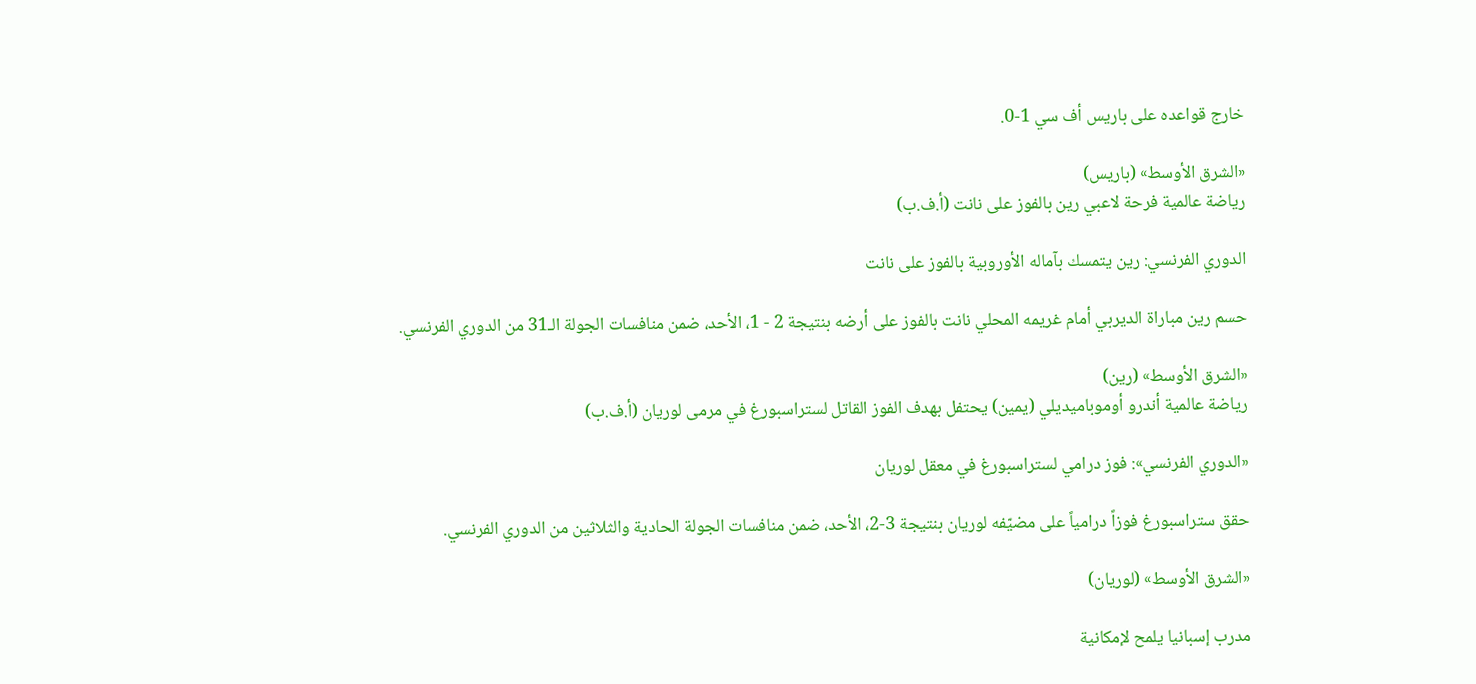خارج قواعده على باريس أف سي 1-0.

«الشرق الأوسط» (باريس)
رياضة عالمية فرحة لاعبي رين بالفوز على نانت (أ.ف.ب)

الدوري الفرنسي: رين يتمسك بآماله الأوروبية بالفوز على نانت

حسم رين مباراة الديربي أمام غريمه المحلي نانت بالفوز على أرضه بنتيجة 2 - 1، الأحد، ضمن منافسات الجولة الـ31 من الدوري الفرنسي.

«الشرق الأوسط» (رين)
رياضة عالمية أندرو أوموباميديلي (يمين) يحتفل بهدف الفوز القاتل لستراسبورغ في مرمى لوريان (أ.ف.ب)

«الدوري الفرنسي»: فوز درامي لستراسبورغ في معقل لوريان

حقق ستراسبورغ فوزاً درامياً على مضيّفه لوريان بنتيجة 3-2، الأحد، ضمن منافسات الجولة الحادية والثلاثين من الدوري الفرنسي.

«الشرق الأوسط» (لوريان)

مدرب إسبانيا يلمح لإمكانية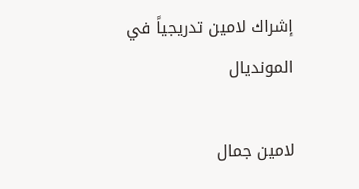إشراك لامين تدريجياً في المونديال

لامين جمال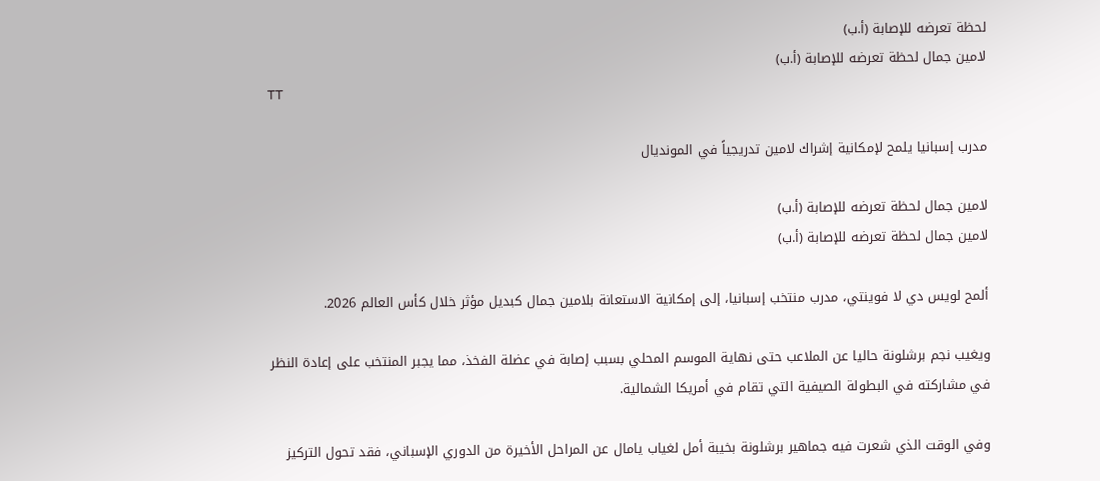لحظة تعرضه للإصابة (أ.ب)
لامين جمال لحظة تعرضه للإصابة (أ.ب)
TT

مدرب إسبانيا يلمح لإمكانية إشراك لامين تدريجياً في المونديال

لامين جمال لحظة تعرضه للإصابة (أ.ب)
لامين جمال لحظة تعرضه للإصابة (أ.ب)

ألمح لويس دي لا فوينتي، مدرب منتخب إسبانيا، إلى إمكانية الاستعانة بلامين جمال كبديل مؤثر خلال كأس العالم 2026.

ويغيب نجم برشلونة حاليا عن الملاعب حتى نهاية الموسم المحلي بسبب إصابة في عضلة الفخذ، مما يجبر المنتخب على إعادة النظر في مشاركته في البطولة الصيفية التي تقام في أمريكا الشمالية.

وفي الوقت الذي شعرت فيه جماهير برشلونة بخيبة أمل لغياب يامال عن المراحل الأخيرة من الدوري الإسباني، فقد تحول التركيز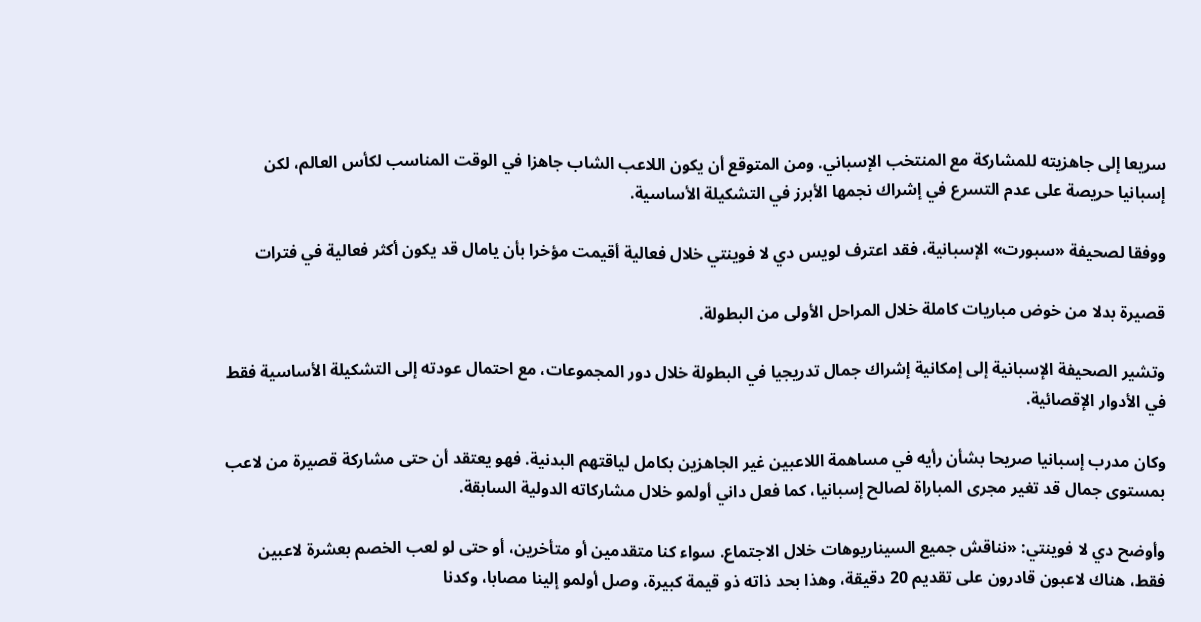سريعا إلى جاهزيته للمشاركة مع المنتخب الإسباني. ومن المتوقع أن يكون اللاعب الشاب جاهزا في الوقت المناسب لكأس العالم، لكن إسبانيا حريصة على عدم التسرع في إشراك نجمها الأبرز في التشكيلة الأساسية.

ووفقا لصحيفة «سبورت» الإسبانية، فقد اعترف لويس دي لا فوينتي خلال فعالية أقيمت مؤخرا بأن يامال قد يكون أكثر فعالية في فترات

قصيرة بدلا من خوض مباريات كاملة خلال المراحل الأولى من البطولة.

وتشير الصحيفة الإسبانية إلى إمكانية إشراك جمال تدريجيا في البطولة خلال دور المجموعات، مع احتمال عودته إلى التشكيلة الأساسية فقط في الأدوار الإقصائية.

وكان مدرب إسبانيا صريحا بشأن رأيه في مساهمة اللاعبين غير الجاهزين بكامل لياقتهم البدنية. فهو يعتقد أن حتى مشاركة قصيرة من لاعب بمستوى جمال قد تغير مجرى المباراة لصالح إسبانيا، كما فعل داني أولمو خلال مشاركاته الدولية السابقة.

وأوضح دي لا فوينتي: «نناقش جميع السيناريوهات خلال الاجتماع. سواء كنا متقدمين أو متأخرين، أو حتى لو لعب الخصم بعشرة لاعبين فقط، هناك لاعبون قادرون على تقديم 20 دقيقة، وهذا بحد ذاته ذو قيمة كبيرة، وصل أولمو إلينا مصابا، وكدنا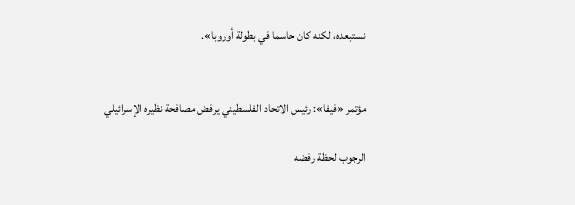نستبعده، لكنه كان حاسما في بطولة أوروبا».


مؤتمر «فيفا»: رئيس الاتحاد الفلسطيني يرفض مصافحة نظيره الإسرائيلي

الرجوب لحظة رفضه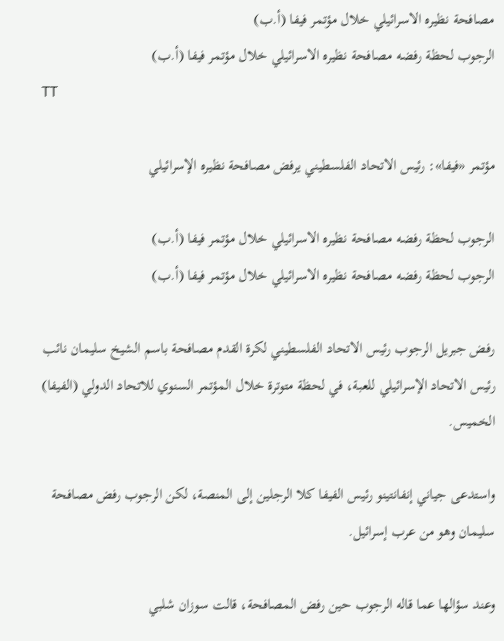مصافحة نظيره الاسرائيلي خلال مؤتمر فيفا (أ.ب)
الرجوب لحظة رفضه مصافحة نظيره الاسرائيلي خلال مؤتمر فيفا (أ.ب)
TT

مؤتمر «فيفا»: رئيس الاتحاد الفلسطيني يرفض مصافحة نظيره الإسرائيلي

الرجوب لحظة رفضه مصافحة نظيره الاسرائيلي خلال مؤتمر فيفا (أ.ب)
الرجوب لحظة رفضه مصافحة نظيره الاسرائيلي خلال مؤتمر فيفا (أ.ب)

رفض جبريل الرجوب رئيس الاتحاد الفلسطيني لكرة القدم مصافحة باسم الشيخ سليمان نائب رئيس الاتحاد الإسرائيلي للعبة، في لحظة متوترة خلال المؤتمر السنوي للاتحاد الدولي (الفيفا) الخميس.

واستدعى جياني إنفانتينو رئيس الفيفا كلا الرجلين إلى المنصة، لكن الرجوب رفض مصافحة سليمان وهو من عرب إسرائيل.

وعند سؤالها عما قاله الرجوب حين رفض المصافحة، قالت سوزان شلبي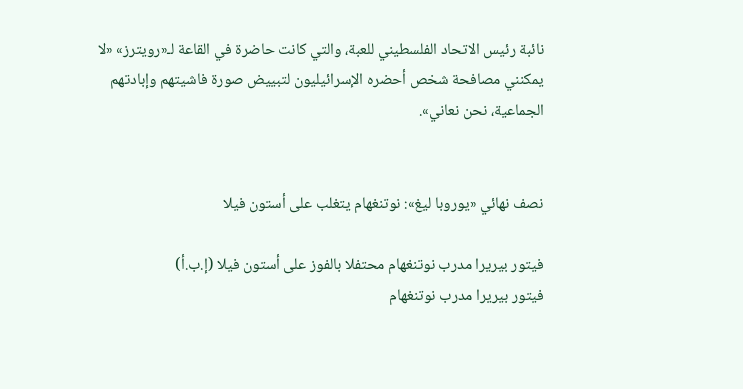نائبة رئيس الاتحاد الفلسطيني للعبة، والتي كانت حاضرة في القاعة لـ«رويترز» «لا يمكنني مصافحة شخص أحضره الإسرائيليون لتبييض صورة فاشيتهم وإبادتهم الجماعية، نحن نعاني».


نصف نهائي «يوروبا ليغ»: نوتنغهام يتغلب على أستون فيلا

فيتور بيريرا مدرب نوتنغهام محتفلا بالفوز على أستون فيلا (إ.ب.أ)
فيتور بيريرا مدرب نوتنغهام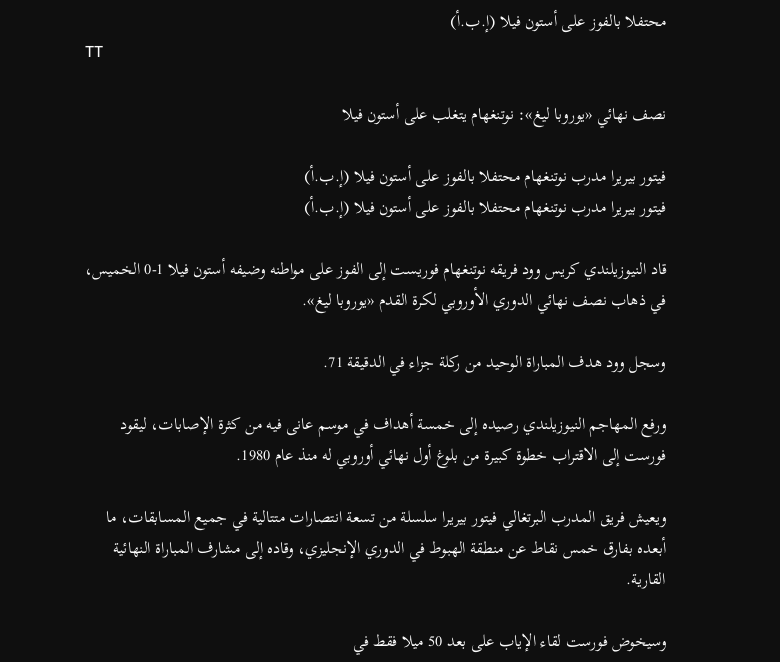محتفلا بالفوز على أستون فيلا (إ.ب.أ)
TT

نصف نهائي «يوروبا ليغ»: نوتنغهام يتغلب على أستون فيلا

فيتور بيريرا مدرب نوتنغهام محتفلا بالفوز على أستون فيلا (إ.ب.أ)
فيتور بيريرا مدرب نوتنغهام محتفلا بالفوز على أستون فيلا (إ.ب.أ)

قاد النيوزيلندي كريس وود فريقه نوتنغهام فوريست إلى الفوز على مواطنه وضيفه أستون فيلا 1-0 الخميس، في ذهاب نصف نهائي الدوري الأوروبي لكرة القدم «يوروبا ليغ».

وسجل وود هدف المباراة الوحيد من ركلة جزاء في الدقيقة 71.

ورفع المهاجم النيوزيلندي رصيده إلى خمسة أهداف في موسم عانى فيه من كثرة الإصابات، ليقود فورست إلى الاقتراب خطوة كبيرة من بلوغ أول نهائي أوروبي له منذ عام 1980.

ويعيش فريق المدرب البرتغالي فيتور بيريرا سلسلة من تسعة انتصارات متتالية في جميع المسابقات، ما أبعده بفارق خمس نقاط عن منطقة الهبوط في الدوري الإنجليزي، وقاده إلى مشارف المباراة النهائية القارية.

وسيخوض فورست لقاء الإياب على بعد 50 ميلا فقط في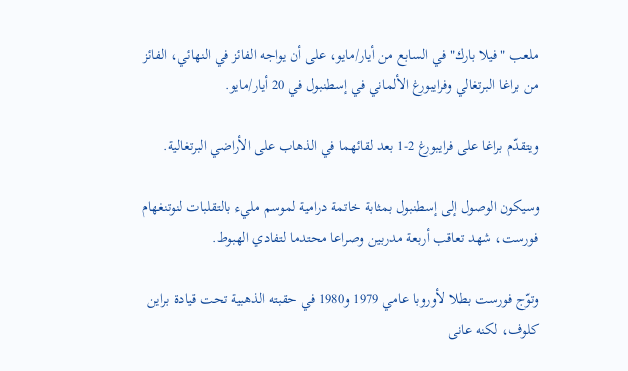ملعب "فيلا بارك" في السابع من أيار/مايو، على أن يواجه الفائز في النهائي، الفائز من براغا البرتغالي وفرايبورغ الألماني في إسطنبول في 20 أيار/مايو.

ويتقدّم براغا على فرايبورغ 2-1 بعد لقائهما في الذهاب على الأراضي البرتغالية.

وسيكون الوصول إلى إسطنبول بمثابة خاتمة درامية لموسم مليء بالتقلبات لنوتنغهام فورست، شهد تعاقب أربعة مدربين وصراعا محتدما لتفادي الهبوط.

وتوّج فورست بطلا لأوروبا عامي 1979 و1980 في حقبته الذهبية تحت قيادة براين كلوف، لكنه عانى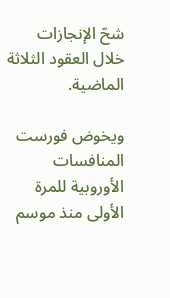شحّ الإنجازات خلال العقود الثلاثة الماضية.

ويخوض فورست المنافسات الأوروبية للمرة الأولى منذ موسم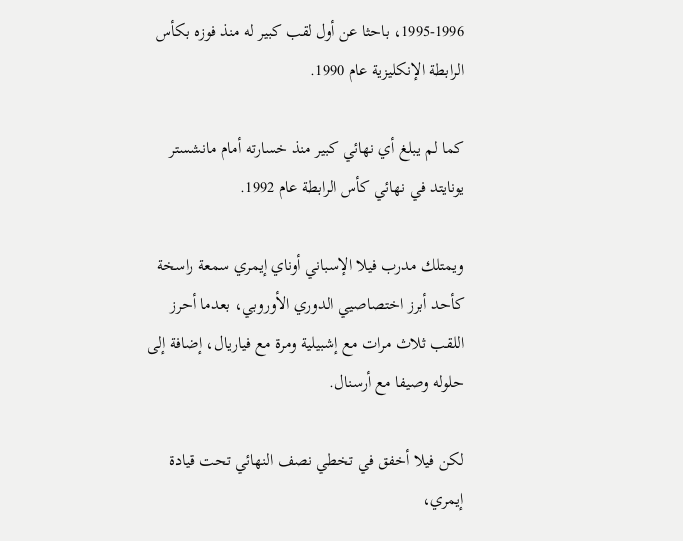1995-1996، باحثا عن أول لقب كبير له منذ فوزه بكأس الرابطة الإنكليزية عام 1990.

كما لم يبلغ أي نهائي كبير منذ خسارته أمام مانشستر يونايتد في نهائي كأس الرابطة عام 1992.

ويمتلك مدرب فيلا الإسباني أوناي إيمري سمعة راسخة كأحد أبرز اختصاصيي الدوري الأوروبي، بعدما أحرز اللقب ثلاث مرات مع إشبيلية ومرة مع فياريال، إضافة إلى حلوله وصيفا مع أرسنال.

لكن فيلا أخفق في تخطي نصف النهائي تحت قيادة إيمري،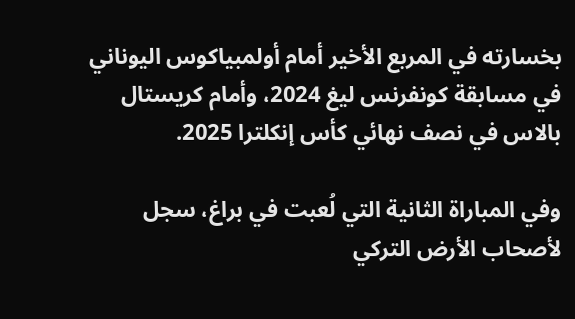بخسارته في المربع الأخير أمام أولمبياكوس اليوناني في مسابقة كونفرنس ليغ 2024، وأمام كريستال بالاس في نصف نهائي كأس إنكلترا 2025.

وفي المباراة الثانية التي لُعبت في براغ، سجل لأصحاب الأرض التركي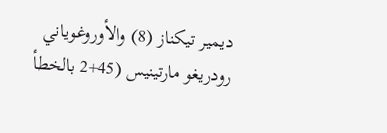ديمير تيكناز (8) والأوروغوياني رودريغو مارتينيس (45+2 بالخطأ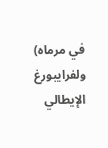في مرماه) ولفرايبورغ الإيطالي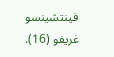فينتشينسو غريفو (16).